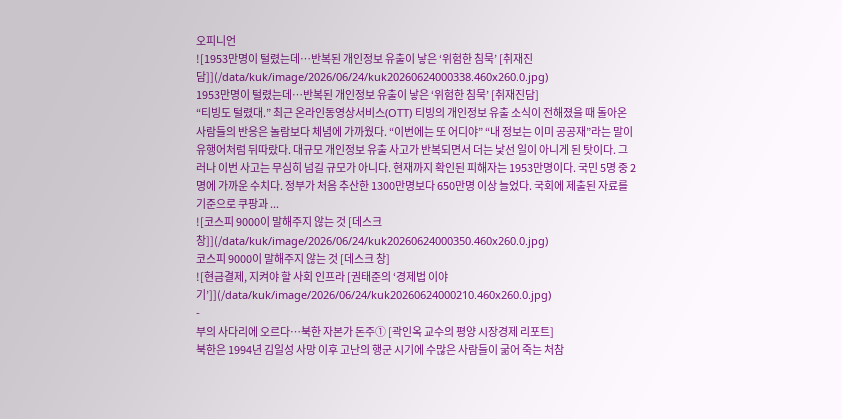오피니언
![1953만명이 털렸는데…반복된 개인정보 유출이 낳은 ‘위험한 침묵’ [취재진담]](/data/kuk/image/2026/06/24/kuk20260624000338.460x260.0.jpg)
1953만명이 털렸는데…반복된 개인정보 유출이 낳은 ‘위험한 침묵’ [취재진담]
“티빙도 털렸대.” 최근 온라인동영상서비스(OTT) 티빙의 개인정보 유출 소식이 전해졌을 때 돌아온 사람들의 반응은 놀람보다 체념에 가까웠다. “이번에는 또 어디야” “내 정보는 이미 공공재”라는 말이 유행어처럼 뒤따랐다. 대규모 개인정보 유출 사고가 반복되면서 더는 낯선 일이 아니게 된 탓이다. 그러나 이번 사고는 무심히 넘길 규모가 아니다. 현재까지 확인된 피해자는 1953만명이다. 국민 5명 중 2명에 가까운 수치다. 정부가 처음 추산한 1300만명보다 650만명 이상 늘었다. 국회에 제출된 자료를 기준으로 쿠팡과 ...
![코스피 9000이 말해주지 않는 것 [데스크 창]](/data/kuk/image/2026/06/24/kuk20260624000350.460x260.0.jpg)
코스피 9000이 말해주지 않는 것 [데스크 창]
![현금결제, 지켜야 할 사회 인프라 [권태준의 ‘경제법 이야기’]](/data/kuk/image/2026/06/24/kuk20260624000210.460x260.0.jpg)
-
부의 사다리에 오르다…북한 자본가 돈주① [곽인옥 교수의 평양 시장경제 리포트]
북한은 1994년 김일성 사망 이후 고난의 행군 시기에 수많은 사람들이 굶어 죽는 처참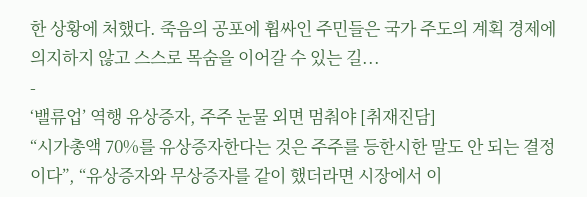한 상황에 처했다. 죽음의 공포에 휩싸인 주민들은 국가 주도의 계획 경제에 의지하지 않고 스스로 목숨을 이어갈 수 있는 길...
-
‘밸류업’ 역행 유상증자, 주주 눈물 외면 멈춰야 [취재진담]
“시가총액 70%를 유상증자한다는 것은 주주를 등한시한 말도 안 되는 결정이다”, “유상증자와 무상증자를 같이 했더라면 시장에서 이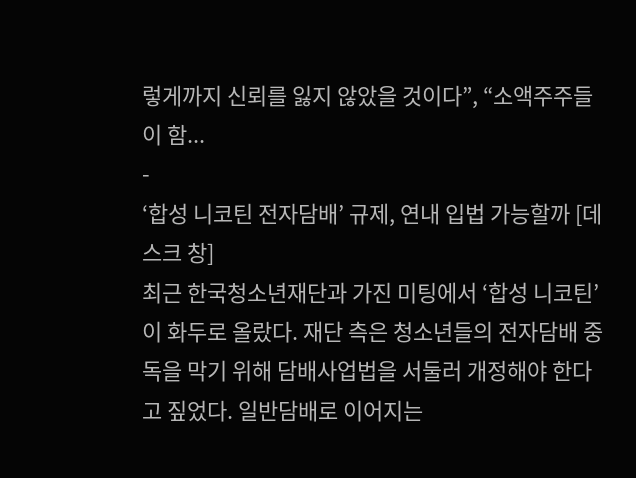렇게까지 신뢰를 잃지 않았을 것이다”, “소액주주들이 함...
-
‘합성 니코틴 전자담배’ 규제, 연내 입법 가능할까 [데스크 창]
최근 한국청소년재단과 가진 미팅에서 ‘합성 니코틴’이 화두로 올랐다. 재단 측은 청소년들의 전자담배 중독을 막기 위해 담배사업법을 서둘러 개정해야 한다고 짚었다. 일반담배로 이어지는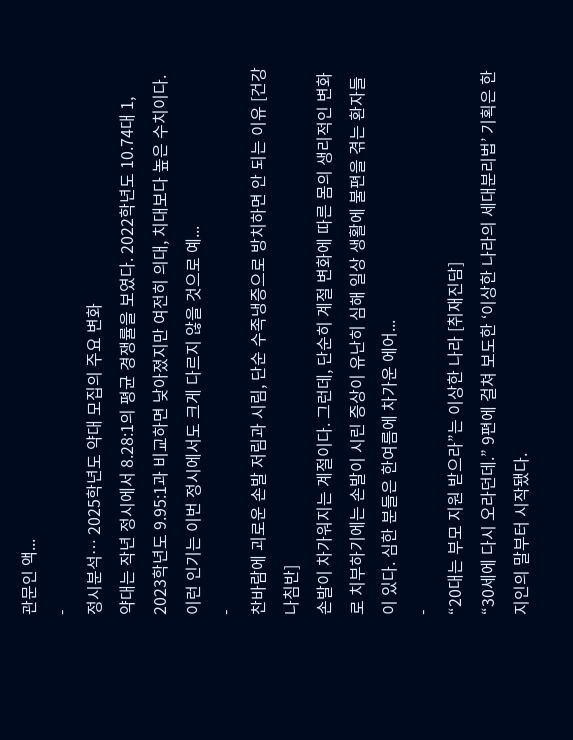관문인 액...
-
정시분석… 2025학년도 약대 모집의 주요 변화
약대는 작년 정시에서 8.28:1의 평균 경쟁률을 보였다. 2022학년도 10.74대 1, 2023학년도 9.95:1과 비교하면 낮아졌지만 여전히 의대, 치대보다 높은 수치이다. 이런 인기는 이번 정시에서도 크게 다르지 않을 것으로 예...
-
찬바람에 괴로운 손발 저림과 시림, 단순 수족냉증으로 방치하면 안 되는 이유 [건강 나침반]
손발이 차가워지는 계절이다. 그런데, 단순히 계절 변화에 따른 몸의 생리적인 변화로 치부하기에는 손발이 시린 증상이 유난히 심해 일상 생활에 불편을 겪는 환자들이 있다. 심한 분들은 한여름에 차가운 에어...
-
“20대는 부모 지원 받으라”는 이상한 나라 [취재진담]
“30세에 다시 오라던데.” 9편에 걸쳐 보도한 ‘이상한 나라의 세대분리법’ 기획은 한 지인의 말부터 시작됐다.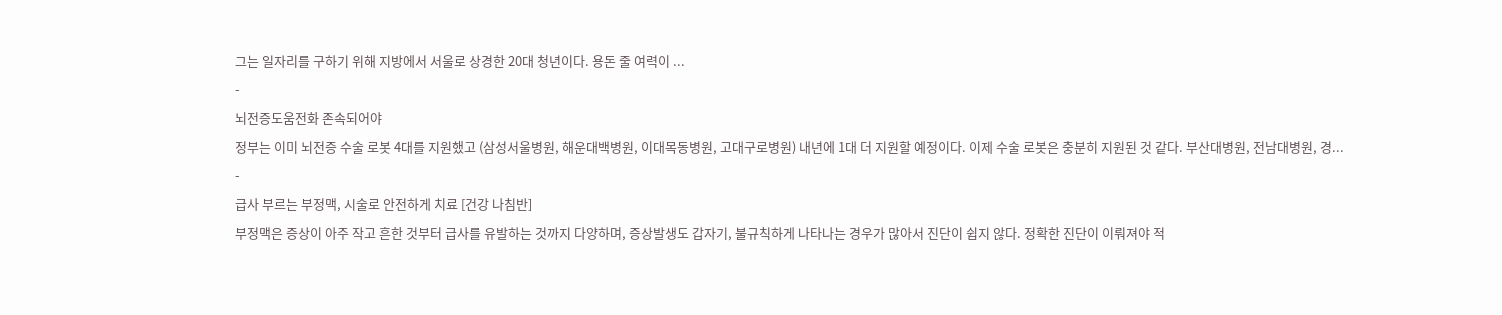그는 일자리를 구하기 위해 지방에서 서울로 상경한 20대 청년이다. 용돈 줄 여력이 ...
-
뇌전증도움전화 존속되어야
정부는 이미 뇌전증 수술 로봇 4대를 지원했고 (삼성서울병원, 해운대백병원, 이대목동병원, 고대구로병원) 내년에 1대 더 지원할 예정이다. 이제 수술 로봇은 충분히 지원된 것 같다. 부산대병원, 전남대병원, 경...
-
급사 부르는 부정맥, 시술로 안전하게 치료 [건강 나침반]
부정맥은 증상이 아주 작고 흔한 것부터 급사를 유발하는 것까지 다양하며, 증상발생도 갑자기, 불규칙하게 나타나는 경우가 많아서 진단이 쉽지 않다. 정확한 진단이 이뤄져야 적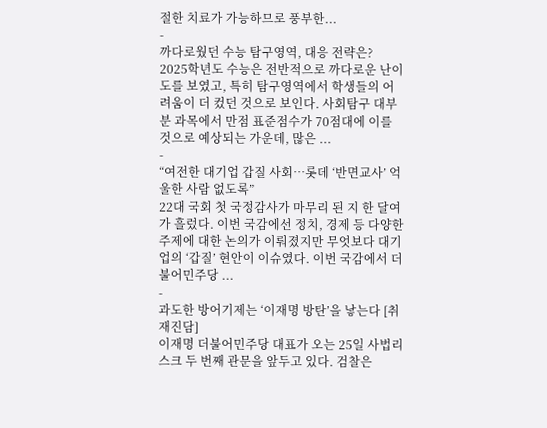절한 치료가 가능하므로 풍부한...
-
까다로웠던 수능 탐구영역, 대응 전략은?
2025학년도 수능은 전반적으로 까다로운 난이도를 보였고, 특히 탐구영역에서 학생들의 어려움이 더 컸던 것으로 보인다. 사회탐구 대부분 과목에서 만점 표준점수가 70점대에 이를 것으로 예상되는 가운데, 많은 ...
-
“여전한 대기업 갑질 사회…롯데 ‘반면교사’ 억울한 사람 없도록”
22대 국회 첫 국정감사가 마무리 된 지 한 달여가 흘렀다. 이번 국감에선 정치, 경제 등 다양한 주제에 대한 논의가 이뤄졌지만 무엇보다 대기업의 ‘갑질’ 현안이 이슈였다. 이번 국감에서 더불어민주당 ...
-
과도한 방어기제는 ‘이재명 방탄’을 낳는다 [취재진담]
이재명 더불어민주당 대표가 오는 25일 사법리스크 두 번째 관문을 앞두고 있다. 검찰은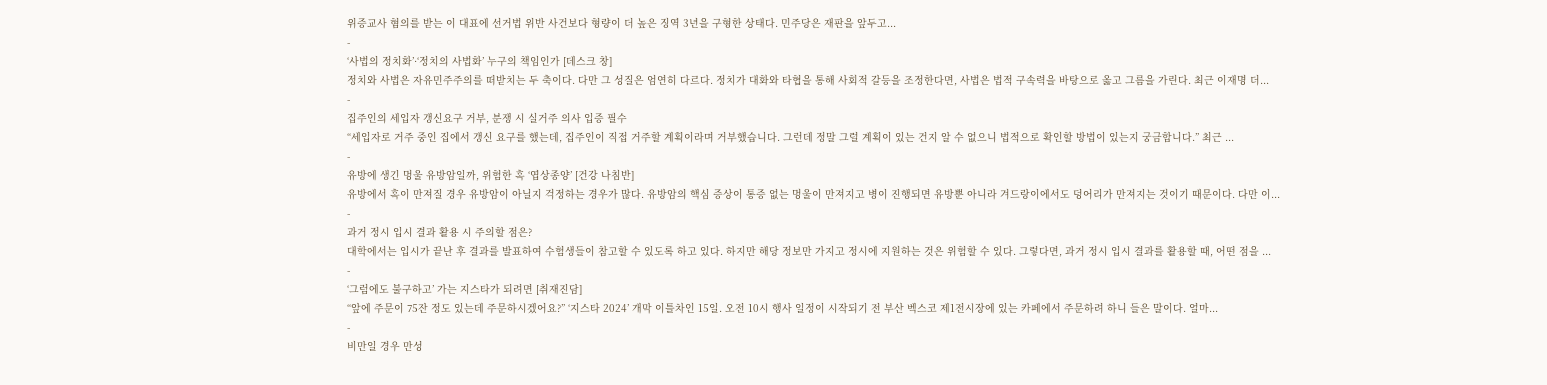위증교사 혐의를 받는 이 대표에 선거법 위반 사건보다 형량이 더 높은 징역 3년을 구형한 상태다. 민주당은 재판을 앞두고...
-
‘사법의 정치화’·‘정치의 사법화’ 누구의 책임인가 [데스크 창]
정치와 사법은 자유민주주의를 떠받치는 두 축이다. 다만 그 성질은 엄연히 다르다. 정치가 대화와 타협을 통해 사회적 갈등을 조정한다면, 사법은 법적 구속력을 바탕으로 옳고 그름을 가린다. 최근 이재명 더...
-
집주인의 세입자 갱신요구 거부, 분쟁 시 실거주 의사 입증 필수
“세입자로 거주 중인 집에서 갱신 요구를 했는데, 집주인이 직접 거주할 계획이라며 거부했습니다. 그런데 정말 그럴 계획이 있는 건지 알 수 없으니 법적으로 확인할 방법이 있는지 궁금합니다.” 최근 ...
-
유방에 생긴 멍울 유방암일까, 위험한 혹 ‘엽상종양’ [건강 나침반]
유방에서 혹이 만져질 경우 유방암이 아닐지 걱정하는 경우가 많다. 유방암의 핵심 증상이 통증 없는 멍울이 만져지고 병이 진행되면 유방뿐 아니라 겨드랑이에서도 덩어리가 만져지는 것이기 때문이다. 다만 이...
-
과거 정시 입시 결과 활용 시 주의할 점은?
대학에서는 입시가 끝난 후 결과를 발표하여 수험생들이 참고할 수 있도록 하고 있다. 하지만 해당 정보만 가지고 정시에 지원하는 것은 위험할 수 있다. 그렇다면, 과거 정시 입시 결과를 활용할 때, 어떤 점을 ...
-
‘그럼에도 불구하고’ 가는 지스타가 되려면 [취재진담]
“앞에 주문이 75잔 정도 있는데 주문하시겠어요?” ‘지스타 2024’ 개막 이틀차인 15일. 오전 10시 행사 일정이 시작되기 전 부산 벡스코 제1전시장에 있는 카페에서 주문하려 하니 들은 말이다. 얼마...
-
비만일 경우 만성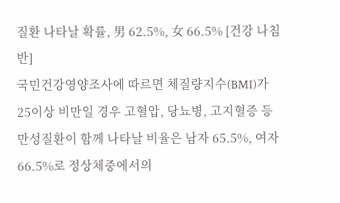질환 나타날 확률, 男 62.5%, 女 66.5% [건강 나침반]
국민건강영양조사에 따르면 체질량지수(BMI)가 25이상 비만일 경우 고혈압, 당뇨병, 고지혈증 등 만성질환이 함께 나타날 비율은 남자 65.5%, 여자 66.5%로 정상체중에서의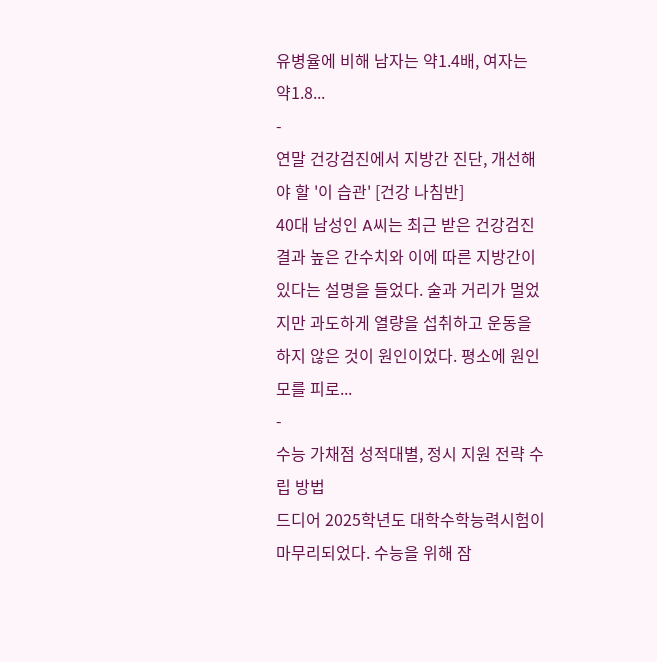유병율에 비해 남자는 약1.4배, 여자는 약1.8...
-
연말 건강검진에서 지방간 진단, 개선해야 할 '이 습관' [건강 나침반]
40대 남성인 A씨는 최근 받은 건강검진 결과 높은 간수치와 이에 따른 지방간이 있다는 설명을 들었다. 술과 거리가 멀었지만 과도하게 열량을 섭취하고 운동을 하지 않은 것이 원인이었다. 평소에 원인 모를 피로...
-
수능 가채점 성적대별, 정시 지원 전략 수립 방법
드디어 2025학년도 대학수학능력시험이 마무리되었다. 수능을 위해 잠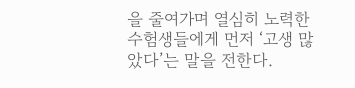을 줄여가며 열심히 노력한 수험생들에게 먼저 ‘고생 많았다’는 말을 전한다.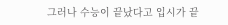그러나 수능이 끝났다고 입시가 끝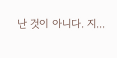난 것이 아니다. 지...